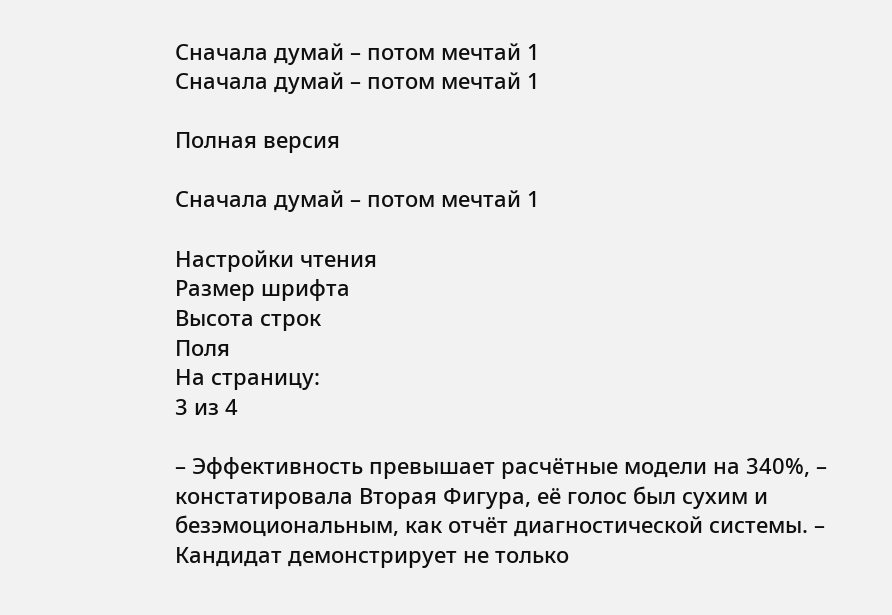Сначала думай – потом мечтай 1
Сначала думай – потом мечтай 1

Полная версия

Сначала думай – потом мечтай 1

Настройки чтения
Размер шрифта
Высота строк
Поля
На страницу:
3 из 4

– Эффективность превышает расчётные модели на 340%, – констатировала Вторая Фигура, её голос был сухим и безэмоциональным, как отчёт диагностической системы. – Кандидат демонстрирует не только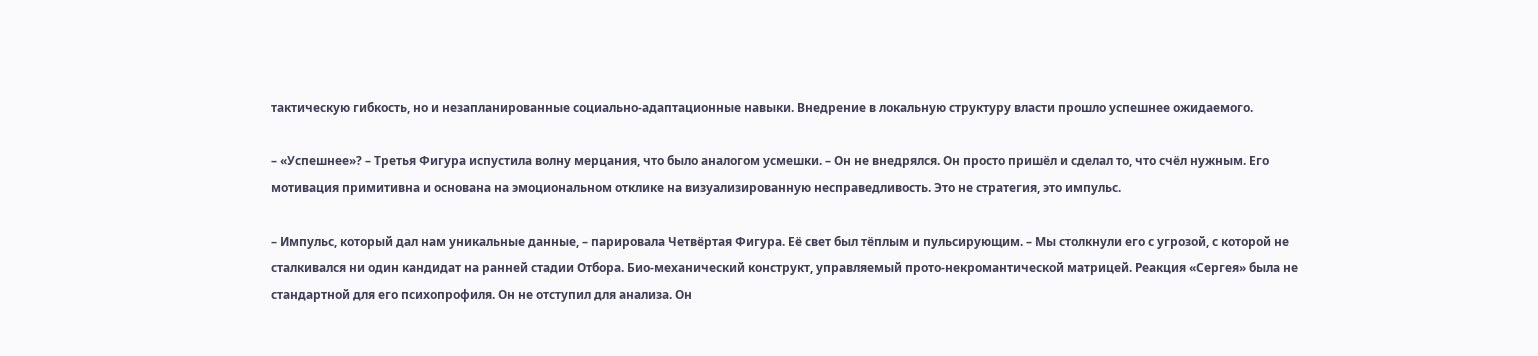тактическую гибкость, но и незапланированные социально-адаптационные навыки. Внедрение в локальную структуру власти прошло успешнее ожидаемого.

– «Успешнее»? – Третья Фигура испустила волну мерцания, что было аналогом усмешки. – Он не внедрялся. Он просто пришёл и сделал то, что счёл нужным. Его мотивация примитивна и основана на эмоциональном отклике на визуализированную несправедливость. Это не стратегия, это импульс.

– Импульс, который дал нам уникальные данные, – парировала Четвёртая Фигура. Её свет был тёплым и пульсирующим. – Мы столкнули его с угрозой, с которой не сталкивался ни один кандидат на ранней стадии Отбора. Био-механический конструкт, управляемый прото-некромантической матрицей. Реакция «Сергея» была не стандартной для его психопрофиля. Он не отступил для анализа. Он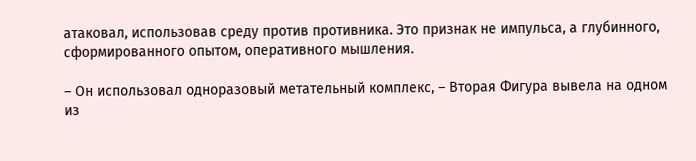атаковал, использовав среду против противника. Это признак не импульса, а глубинного, сформированного опытом, оперативного мышления.

– Он использовал одноразовый метательный комплекс, – Вторая Фигура вывела на одном из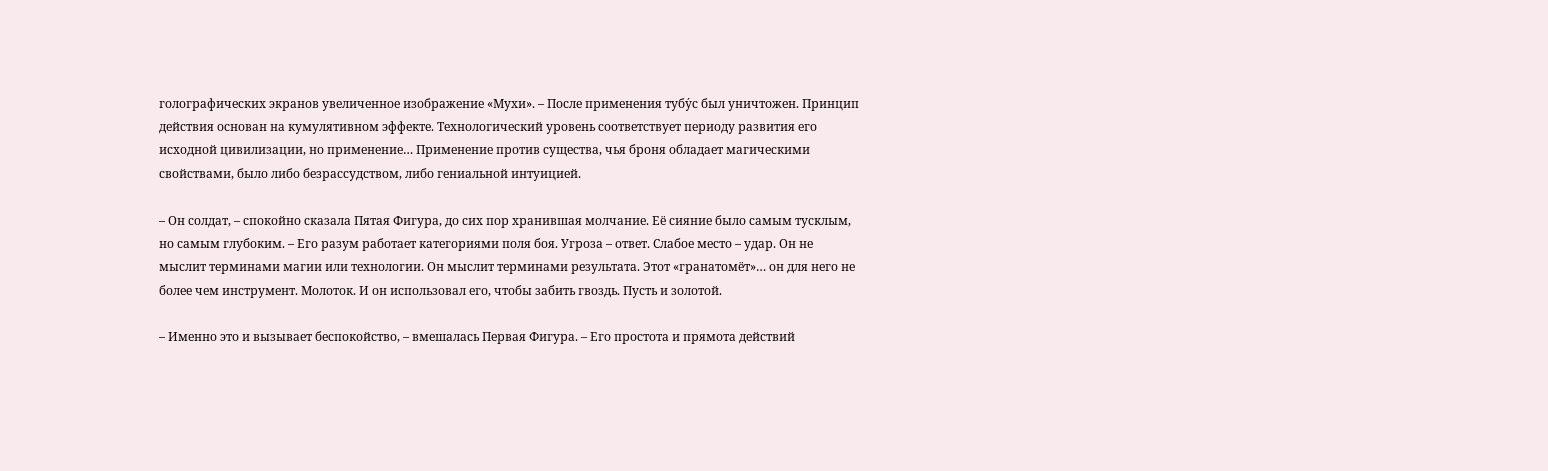голографических экранов увеличенное изображение «Мухи». – После применения тубу́с был уничтожен. Принцип действия основан на кумулятивном эффекте. Технологический уровень соответствует периоду развития его исходной цивилизации, но применение… Применение против существа, чья броня обладает магическими свойствами, было либо безрассудством, либо гениальной интуицией.

– Он солдат, – спокойно сказала Пятая Фигура, до сих пор хранившая молчание. Её сияние было самым тусклым, но самым глубоким. – Его разум работает категориями поля боя. Угроза – ответ. Слабое место – удар. Он не мыслит терминами магии или технологии. Он мыслит терминами результата. Этот «гранатомёт»… он для него не более чем инструмент. Молоток. И он использовал его, чтобы забить гвоздь. Пусть и золотой.

– Именно это и вызывает беспокойство, – вмешалась Первая Фигура. – Его простота и прямота действий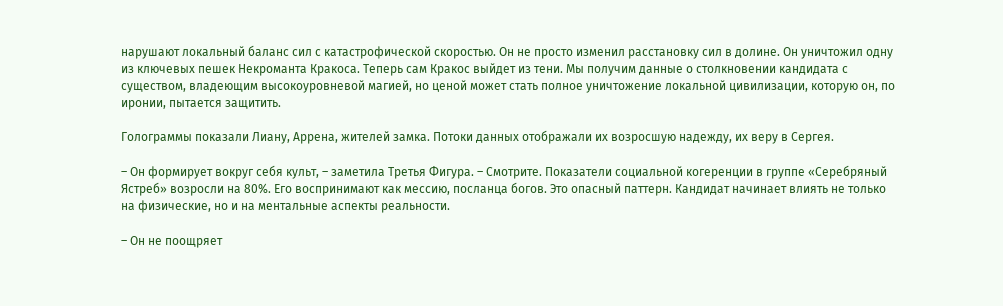нарушают локальный баланс сил с катастрофической скоростью. Он не просто изменил расстановку сил в долине. Он уничтожил одну из ключевых пешек Некроманта Кракоса. Теперь сам Кракос выйдет из тени. Мы получим данные о столкновении кандидата с существом, владеющим высокоуровневой магией, но ценой может стать полное уничтожение локальной цивилизации, которую он, по иронии, пытается защитить.

Голограммы показали Лиану, Аррена, жителей замка. Потоки данных отображали их возросшую надежду, их веру в Сергея.

– Он формирует вокруг себя культ, – заметила Третья Фигура. – Смотрите. Показатели социальной когеренции в группе «Серебряный Ястреб» возросли на 80%. Его воспринимают как мессию, посланца богов. Это опасный паттерн. Кандидат начинает влиять не только на физические, но и на ментальные аспекты реальности.

– Он не поощряет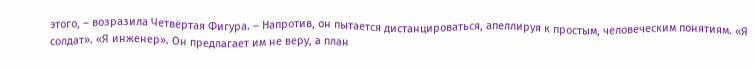этого, – возразила Четвёртая Фигура. – Напротив, он пытается дистанцироваться, апеллируя к простым, человеческим понятиям. «Я солдат». «Я инженер». Он предлагает им не веру, а план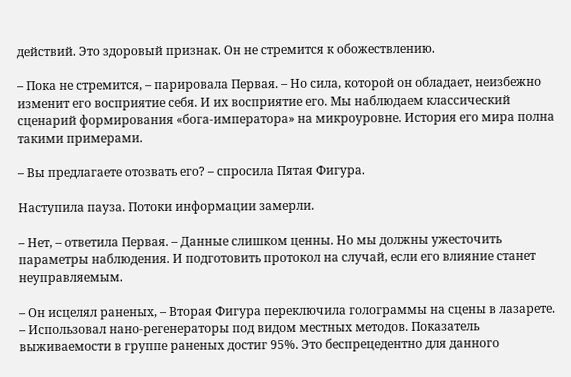действий. Это здоровый признак. Он не стремится к обожествлению.

– Пока не стремится, – парировала Первая. – Но сила, которой он обладает, неизбежно изменит его восприятие себя. И их восприятие его. Мы наблюдаем классический сценарий формирования «бога-императора» на микроуровне. История его мира полна такими примерами.

– Вы предлагаете отозвать его? – спросила Пятая Фигура.

Наступила пауза. Потоки информации замерли.

– Нет, – ответила Первая. – Данные слишком ценны. Но мы должны ужесточить параметры наблюдения. И подготовить протокол на случай, если его влияние станет неуправляемым.

– Он исцелял раненых, – Вторая Фигура переключила голограммы на сцены в лазарете. – Использовал нано-регенераторы под видом местных методов. Показатель выживаемости в группе раненых достиг 95%. Это беспрецедентно для данного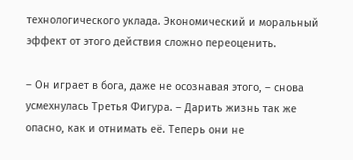технологического уклада. Экономический и моральный эффект от этого действия сложно переоценить.

– Он играет в бога, даже не осознавая этого, – снова усмехнулась Третья Фигура. – Дарить жизнь так же опасно, как и отнимать её. Теперь они не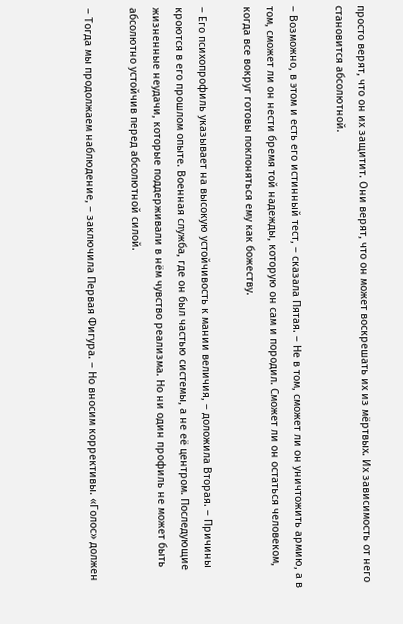просто верят, что он их защитит. Они верят, что он может воскрешать их из мёртвых. Их зависимость от него становится абсолютной.

– Возможно, в этом и есть его истинный тест, – сказала Пятая. – Не в том, сможет ли он уничтожить армию, а в том, сможет ли он нести бремя той надежды, которую он сам и породил. Сможет ли он остаться человеком, когда все вокруг готовы поклоняться ему как божеству.

– Его психопрофиль указывает на высокую устойчивость к мании величия, – доложила Вторая. – Причины кроются в его прошлом опыте. Военная служба, где он был частью системы, а не её центром. Последующие жизненные неудачи, которые поддерживали в нём чувство реализма. Но ни один профиль не может быть абсолютно устойчив перед абсолютной силой.

– Тогда мы продолжаем наблюдение, – заключила Первая Фигура. – Но вносим коррективы. «Голос» должен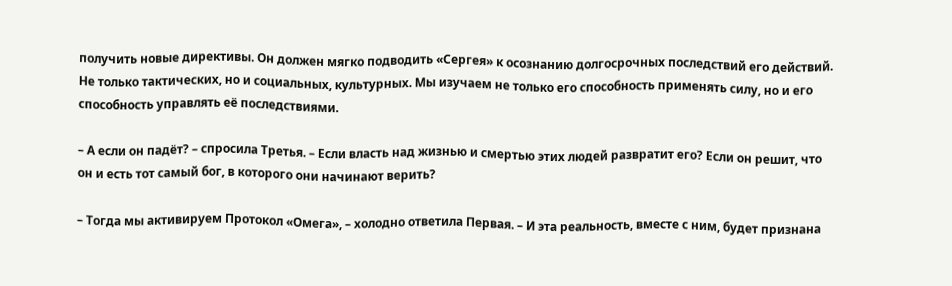получить новые директивы. Он должен мягко подводить «Сергея» к осознанию долгосрочных последствий его действий. Не только тактических, но и социальных, культурных. Мы изучаем не только его способность применять силу, но и его способность управлять её последствиями.

– А если он падёт? – спросила Третья. – Если власть над жизнью и смертью этих людей развратит его? Если он решит, что он и есть тот самый бог, в которого они начинают верить?

– Тогда мы активируем Протокол «Омега», – холодно ответила Первая. – И эта реальность, вместе с ним, будет признана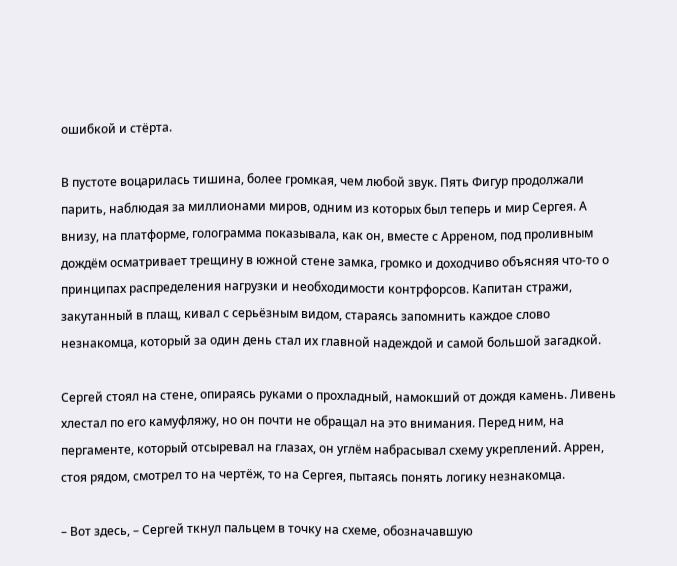ошибкой и стёрта.

В пустоте воцарилась тишина, более громкая, чем любой звук. Пять Фигур продолжали парить, наблюдая за миллионами миров, одним из которых был теперь и мир Сергея. А внизу, на платформе, голограмма показывала, как он, вместе с Арреном, под проливным дождём осматривает трещину в южной стене замка, громко и доходчиво объясняя что-то о принципах распределения нагрузки и необходимости контрфорсов. Капитан стражи, закутанный в плащ, кивал с серьёзным видом, стараясь запомнить каждое слово незнакомца, который за один день стал их главной надеждой и самой большой загадкой.

Сергей стоял на стене, опираясь руками о прохладный, намокший от дождя камень. Ливень хлестал по его камуфляжу, но он почти не обращал на это внимания. Перед ним, на пергаменте, который отсыревал на глазах, он углём набрасывал схему укреплений. Аррен, стоя рядом, смотрел то на чертёж, то на Сергея, пытаясь понять логику незнакомца.

– Вот здесь, – Сергей ткнул пальцем в точку на схеме, обозначавшую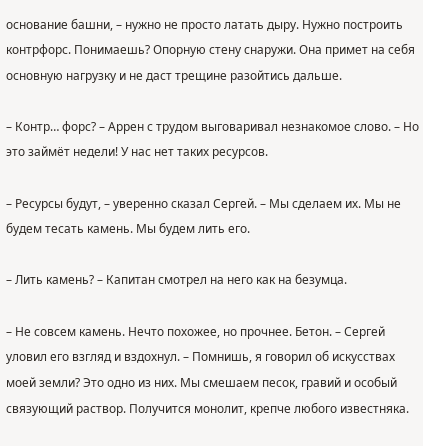основание башни, – нужно не просто латать дыру. Нужно построить контрфорс. Понимаешь? Опорную стену снаружи. Она примет на себя основную нагрузку и не даст трещине разойтись дальше.

– Контр… форс? – Аррен с трудом выговаривал незнакомое слово. – Но это займёт недели! У нас нет таких ресурсов.

– Ресурсы будут, – уверенно сказал Сергей. – Мы сделаем их. Мы не будем тесать камень. Мы будем лить его.

– Лить камень? – Капитан смотрел на него как на безумца.

– Не совсем камень. Нечто похожее, но прочнее. Бетон. – Сергей уловил его взгляд и вздохнул. – Помнишь, я говорил об искусствах моей земли? Это одно из них. Мы смешаем песок, гравий и особый связующий раствор. Получится монолит, крепче любого известняка.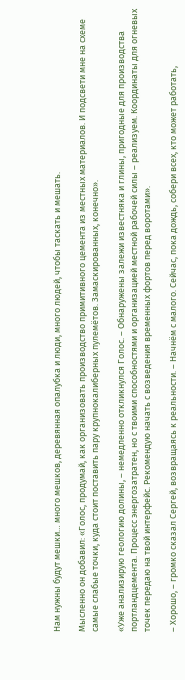Нам нужны будут мешки… много мешков, деревянная опалубка и люди, много людей, чтобы таскать и мешать.

Мысленно он добавил: «Голос, продумай, как организовать производство примитивного цемента из местных материалов. И подсвети мне на схеме самые слабые точки, куда стоит поставить пару крупнокалиберных пулемётов. Замаскированных, конечно».

«Уже анализирую геологию долины, – немедленно откликнулся Голос. – Обнаружены залежи известняка и глины, пригодные для производства портландцемента. Процесс энергозатратен, но с твоими способностями и организацией местной рабочей силы – реализуем. Координаты для огневых точек передаю на твой интерфейс. Рекомендую начать с возведения временных фортов перед воротами».

– Хорошо, – громко сказал Сергей, возвращаясь к реальности. – Начнём с малого. Сейчас, пока дождь, собери всех, кто может работать,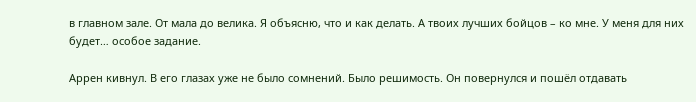в главном зале. От мала до велика. Я объясню, что и как делать. А твоих лучших бойцов – ко мне. У меня для них будет… особое задание.

Аррен кивнул. В его глазах уже не было сомнений. Было решимость. Он повернулся и пошёл отдавать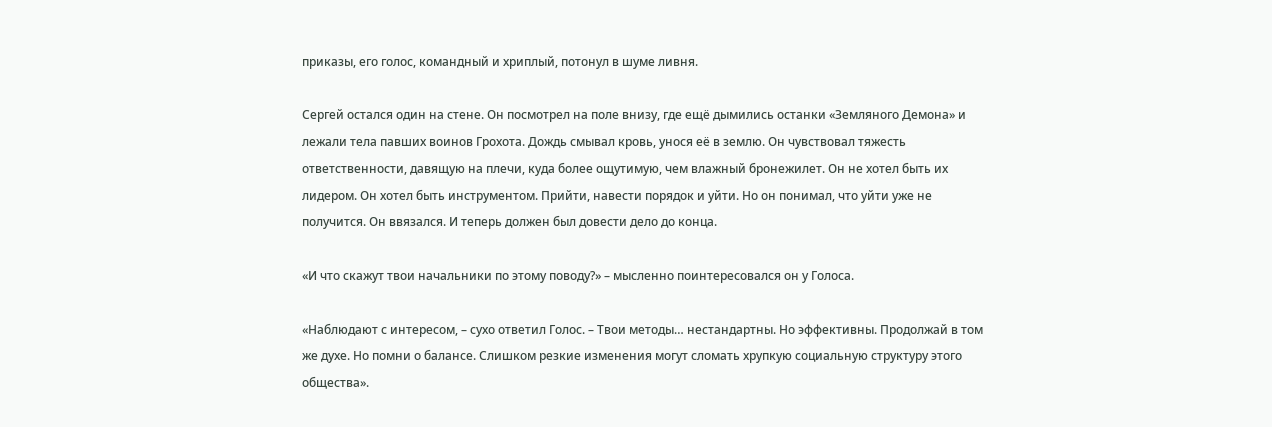приказы, его голос, командный и хриплый, потонул в шуме ливня.

Сергей остался один на стене. Он посмотрел на поле внизу, где ещё дымились останки «Земляного Демона» и лежали тела павших воинов Грохота. Дождь смывал кровь, унося её в землю. Он чувствовал тяжесть ответственности, давящую на плечи, куда более ощутимую, чем влажный бронежилет. Он не хотел быть их лидером. Он хотел быть инструментом. Прийти, навести порядок и уйти. Но он понимал, что уйти уже не получится. Он ввязался. И теперь должен был довести дело до конца.

«И что скажут твои начальники по этому поводу?» – мысленно поинтересовался он у Голоса.

«Наблюдают с интересом, – сухо ответил Голос. – Твои методы… нестандартны. Но эффективны. Продолжай в том же духе. Но помни о балансе. Слишком резкие изменения могут сломать хрупкую социальную структуру этого общества».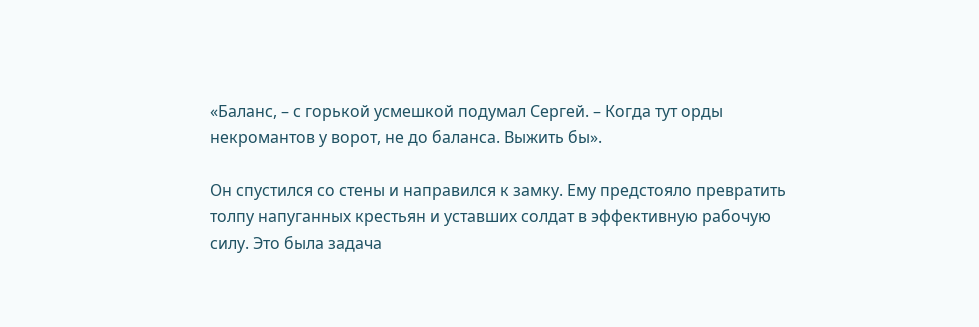«Баланс, – с горькой усмешкой подумал Сергей. – Когда тут орды некромантов у ворот, не до баланса. Выжить бы».

Он спустился со стены и направился к замку. Ему предстояло превратить толпу напуганных крестьян и уставших солдат в эффективную рабочую силу. Это была задача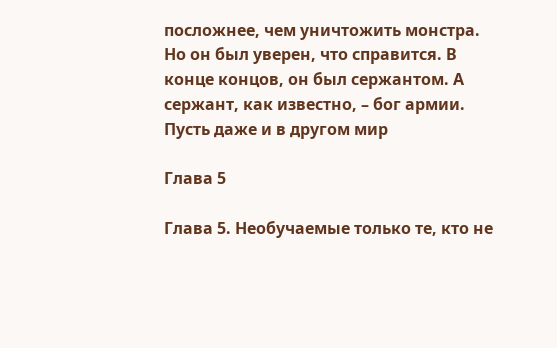посложнее, чем уничтожить монстра. Но он был уверен, что справится. В конце концов, он был сержантом. А сержант, как известно, – бог армии. Пусть даже и в другом мир

Глава 5

Глава 5. Необучаемые только те, кто не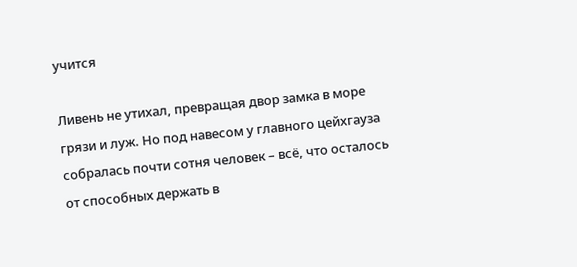учится

Ливень не утихал, превращая двор замка в море грязи и луж. Но под навесом у главного цейхгауза собралась почти сотня человек – всё, что осталось от способных держать в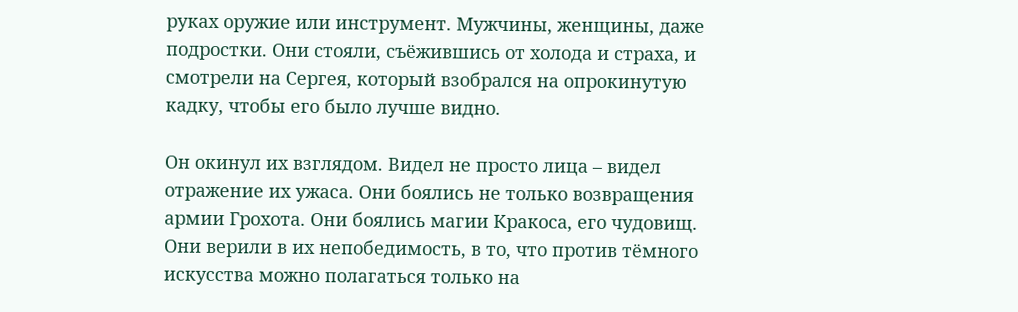руках оружие или инструмент. Мужчины, женщины, даже подростки. Они стояли, съёжившись от холода и страха, и смотрели на Сергея, который взобрался на опрокинутую кадку, чтобы его было лучше видно.

Он окинул их взглядом. Видел не просто лица – видел отражение их ужаса. Они боялись не только возвращения армии Грохота. Они боялись магии Кракоса, его чудовищ. Они верили в их непобедимость, в то, что против тёмного искусства можно полагаться только на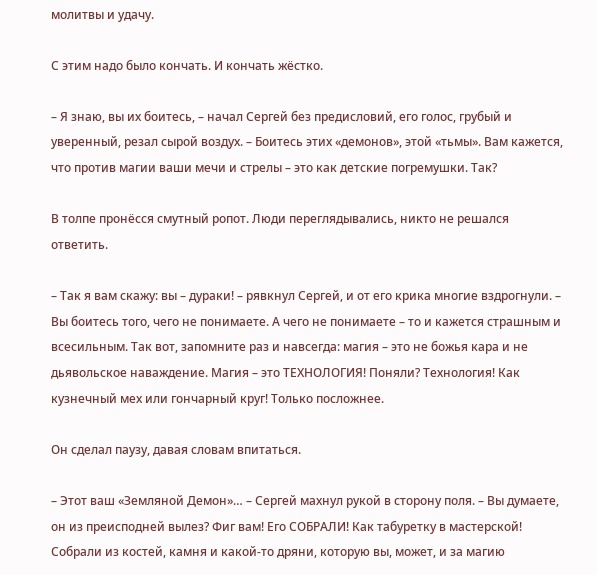молитвы и удачу.

С этим надо было кончать. И кончать жёстко.

– Я знаю, вы их боитесь, – начал Сергей без предисловий, его голос, грубый и уверенный, резал сырой воздух. – Боитесь этих «демонов», этой «тьмы». Вам кажется, что против магии ваши мечи и стрелы – это как детские погремушки. Так?

В толпе пронёсся смутный ропот. Люди переглядывались, никто не решался ответить.

– Так я вам скажу: вы – дураки! – рявкнул Сергей, и от его крика многие вздрогнули. – Вы боитесь того, чего не понимаете. А чего не понимаете – то и кажется страшным и всесильным. Так вот, запомните раз и навсегда: магия – это не божья кара и не дьявольское наваждение. Магия – это ТЕХНОЛОГИЯ! Поняли? Технология! Как кузнечный мех или гончарный круг! Только посложнее.

Он сделал паузу, давая словам впитаться.

– Этот ваш «Земляной Демон»… – Сергей махнул рукой в сторону поля. – Вы думаете, он из преисподней вылез? Фиг вам! Его СОБРАЛИ! Как табуретку в мастерской! Собрали из костей, камня и какой-то дряни, которую вы, может, и за магию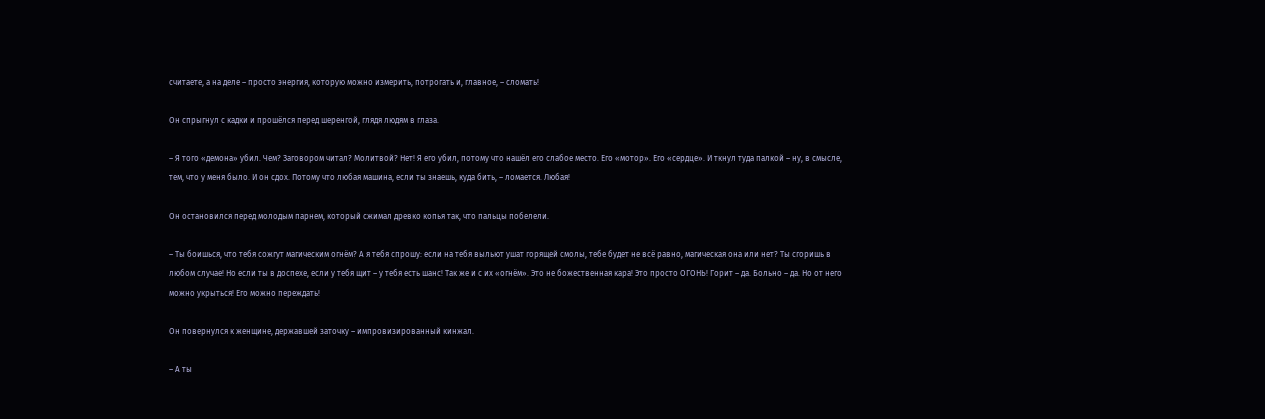считаете, а на деле – просто энергия, которую можно измерить, потрогать и, главное, – сломать!

Он спрыгнул с кадки и прошёлся перед шеренгой, глядя людям в глаза.

– Я того «демона» убил. Чем? Заговором читал? Молитвой? Нет! Я его убил, потому что нашёл его слабое место. Его «мотор». Его «сердце». И ткнул туда палкой – ну, в смысле, тем, что у меня было. И он сдох. Потому что любая машина, если ты знаешь, куда бить, – ломается. Любая!

Он остановился перед молодым парнем, который сжимал древко копья так, что пальцы побелели.

– Ты боишься, что тебя сожгут магическим огнём? А я тебя спрошу: если на тебя выльют ушат горящей смолы, тебе будет не всё равно, магическая она или нет? Ты сгоришь в любом случае! Но если ты в доспехе, если у тебя щит – у тебя есть шанс! Так же и с их «огнём». Это не божественная кара! Это просто ОГОНЬ! Горит – да. Больно – да. Но от него можно укрыться! Его можно переждать!

Он повернулся к женщине, державшей заточку – импровизированный кинжал.

– А ты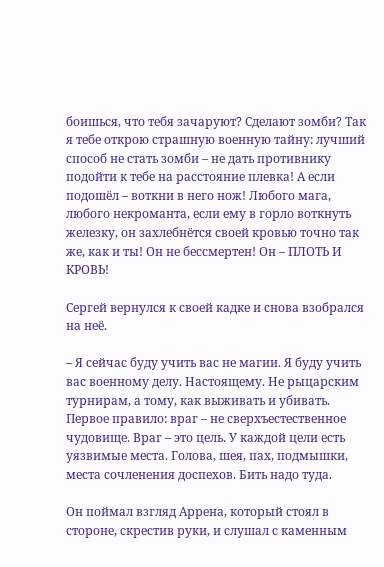боишься, что тебя зачаруют? Сделают зомби? Так я тебе открою страшную военную тайну: лучший способ не стать зомби – не дать противнику подойти к тебе на расстояние плевка! А если подошёл – воткни в него нож! Любого мага, любого некроманта, если ему в горло воткнуть железку, он захлебнётся своей кровью точно так же, как и ты! Он не бессмертен! Он – ПЛОТЬ И КРОВЬ!

Сергей вернулся к своей кадке и снова взобрался на неё.

– Я сейчас буду учить вас не магии. Я буду учить вас военному делу. Настоящему. Не рыцарским турнирам, а тому, как выживать и убивать. Первое правило: враг – не сверхъестественное чудовище. Враг – это цель. У каждой цели есть уязвимые места. Голова, шея, пах, подмышки, места сочленения доспехов. Бить надо туда.

Он поймал взгляд Аррена, который стоял в стороне, скрестив руки, и слушал с каменным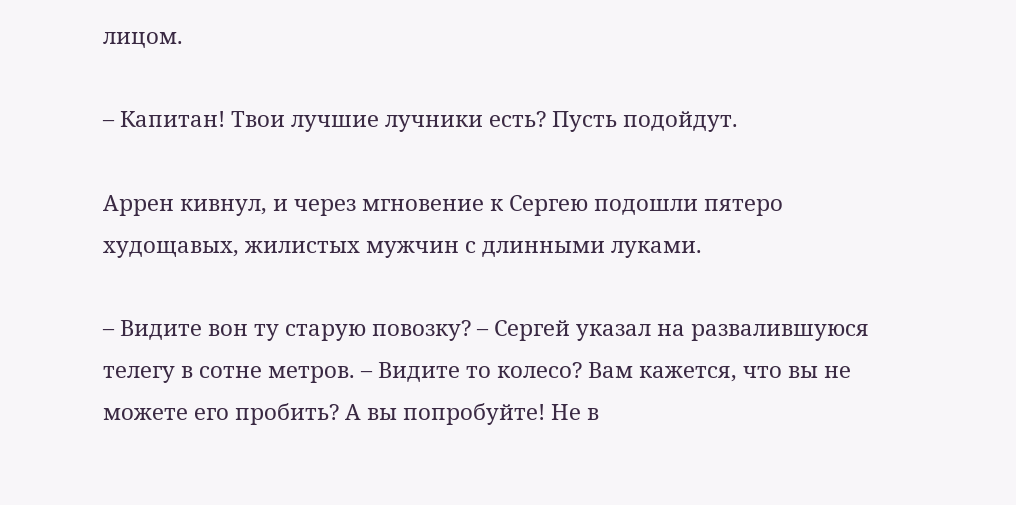лицом.

– Капитан! Твои лучшие лучники есть? Пусть подойдут.

Аррен кивнул, и через мгновение к Сергею подошли пятеро худощавых, жилистых мужчин с длинными луками.

– Видите вон ту старую повозку? – Сергей указал на развалившуюся телегу в сотне метров. – Видите то колесо? Вам кажется, что вы не можете его пробить? А вы попробуйте! Не в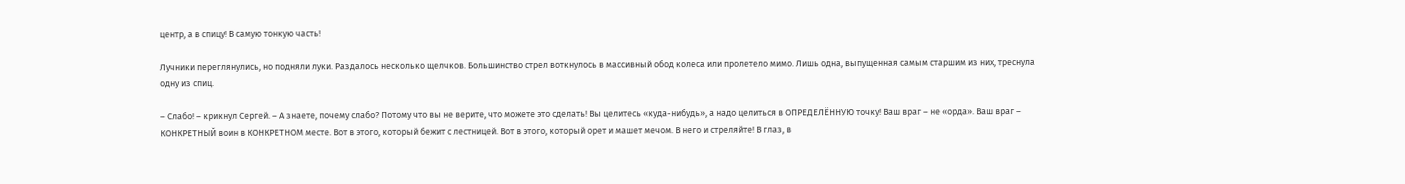центр, а в спицу! В самую тонкую часть!

Лучники переглянулись, но подняли луки. Раздалось несколько щелчков. Большинство стрел воткнулось в массивный обод колеса или пролетело мимо. Лишь одна, выпущенная самым старшим из них, треснула одну из спиц.

– Слабо! – крикнул Сергей. – А знаете, почему слабо? Потому что вы не верите, что можете это сделать! Вы целитесь «куда-нибудь», а надо целиться в ОПРЕДЕЛЁННУЮ точку! Ваш враг – не «орда». Ваш враг – КОНКРЕТНЫЙ воин в КОНКРЕТНОМ месте. Вот в этого, который бежит с лестницей. Вот в этого, который орет и машет мечом. В него и стреляйте! В глаз, в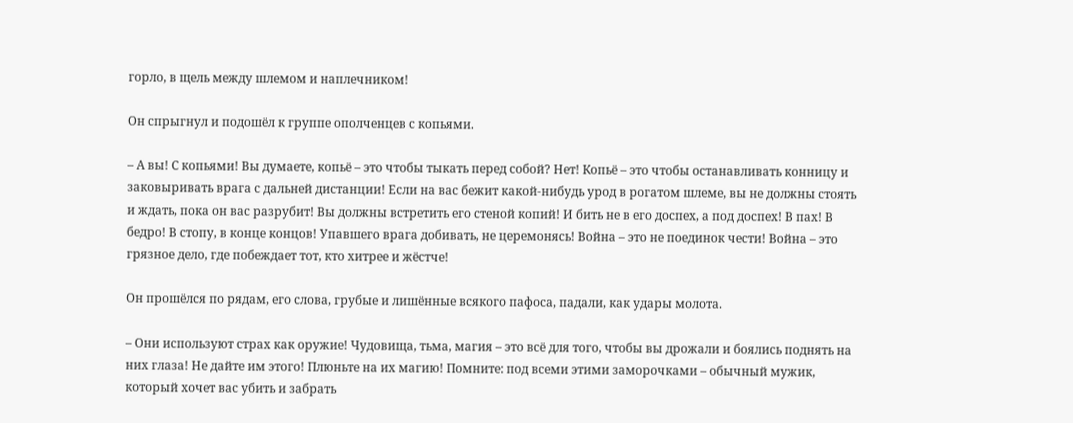горло, в щель между шлемом и наплечником!

Он спрыгнул и подошёл к группе ополченцев с копьями.

– А вы! С копьями! Вы думаете, копьё – это чтобы тыкать перед собой? Нет! Копьё – это чтобы останавливать конницу и заковыривать врага с дальней дистанции! Если на вас бежит какой-нибудь урод в рогатом шлеме, вы не должны стоять и ждать, пока он вас разрубит! Вы должны встретить его стеной копий! И бить не в его доспех, а под доспех! В пах! В бедро! В стопу, в конце концов! Упавшего врага добивать, не церемонясь! Война – это не поединок чести! Война – это грязное дело, где побеждает тот, кто хитрее и жёстче!

Он прошёлся по рядам, его слова, грубые и лишённые всякого пафоса, падали, как удары молота.

– Они используют страх как оружие! Чудовища, тьма, магия – это всё для того, чтобы вы дрожали и боялись поднять на них глаза! Не дайте им этого! Плюньте на их магию! Помните: под всеми этими заморочками – обычный мужик, который хочет вас убить и забрать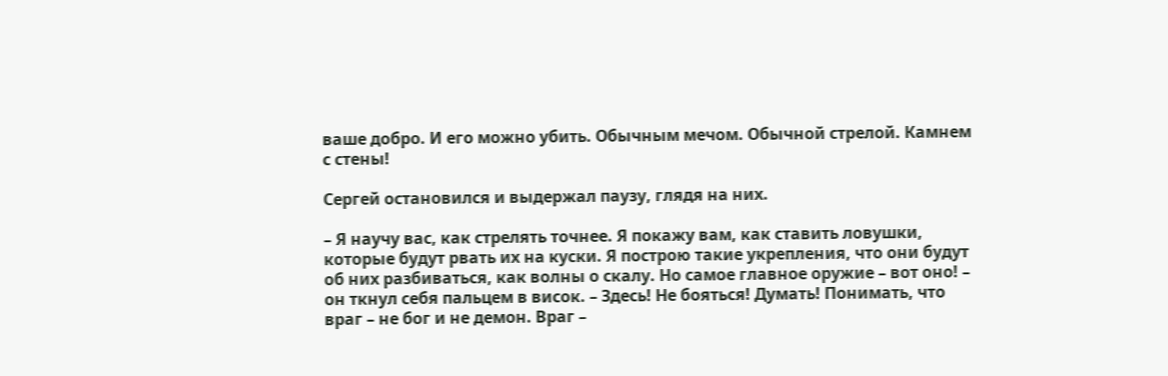ваше добро. И его можно убить. Обычным мечом. Обычной стрелой. Камнем с стены!

Сергей остановился и выдержал паузу, глядя на них.

– Я научу вас, как стрелять точнее. Я покажу вам, как ставить ловушки, которые будут рвать их на куски. Я построю такие укрепления, что они будут об них разбиваться, как волны о скалу. Но самое главное оружие – вот оно! – он ткнул себя пальцем в висок. – Здесь! Не бояться! Думать! Понимать, что враг – не бог и не демон. Враг –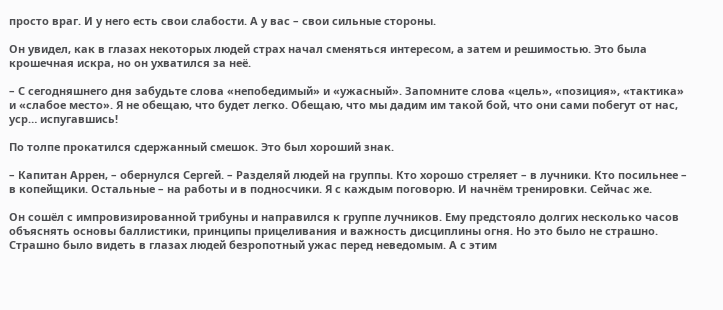просто враг. И у него есть свои слабости. А у вас – свои сильные стороны.

Он увидел, как в глазах некоторых людей страх начал сменяться интересом, а затем и решимостью. Это была крошечная искра, но он ухватился за неё.

– С сегодняшнего дня забудьте слова «непобедимый» и «ужасный». Запомните слова «цель», «позиция», «тактика» и «слабое место». Я не обещаю, что будет легко. Обещаю, что мы дадим им такой бой, что они сами побегут от нас, уср… испугавшись!

По толпе прокатился сдержанный смешок. Это был хороший знак.

– Капитан Аррен, – обернулся Сергей. – Разделяй людей на группы. Кто хорошо стреляет – в лучники. Кто посильнее – в копейщики. Остальные – на работы и в подносчики. Я с каждым поговорю. И начнём тренировки. Сейчас же.

Он сошёл с импровизированной трибуны и направился к группе лучников. Ему предстояло долгих несколько часов объяснять основы баллистики, принципы прицеливания и важность дисциплины огня. Но это было не страшно. Страшно было видеть в глазах людей безропотный ужас перед неведомым. А с этим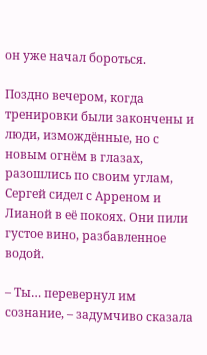он уже начал бороться.

Поздно вечером, когда тренировки были закончены и люди, измождённые, но с новым огнём в глазах, разошлись по своим углам, Сергей сидел с Арреном и Лианой в её покоях. Они пили густое вино, разбавленное водой.

– Ты… перевернул им сознание, – задумчиво сказала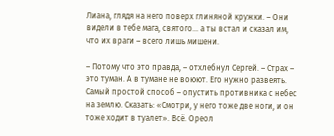Лиана, глядя на него поверх глиняной кружки. – Они видели в тебе мага, святого… а ты встал и сказал им, что их враги – всего лишь мишени.

– Потому что это правда, – отхлебнул Сергей. – Страх – это туман. А в тумане не воюют. Его нужно развеять. Самый простой способ – опустить противника с небес на землю. Сказать: «Смотри, у него тоже две ноги, и он тоже ходит в туалет». Всё. Ореол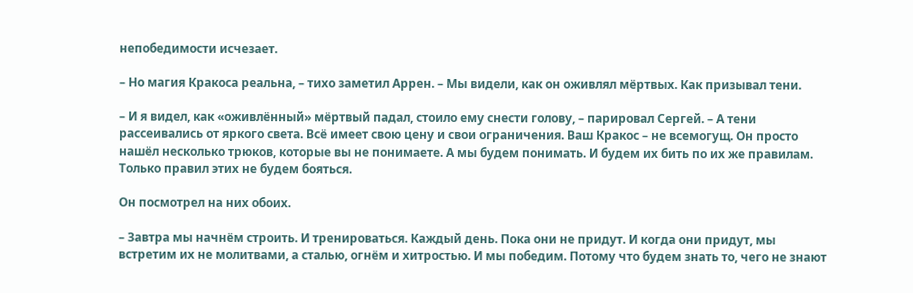непобедимости исчезает.

– Но магия Кракоса реальна, – тихо заметил Аррен. – Мы видели, как он оживлял мёртвых. Как призывал тени.

– И я видел, как «оживлённый» мёртвый падал, стоило ему снести голову, – парировал Сергей. – А тени рассеивались от яркого света. Всё имеет свою цену и свои ограничения. Ваш Кракос – не всемогущ. Он просто нашёл несколько трюков, которые вы не понимаете. А мы будем понимать. И будем их бить по их же правилам. Только правил этих не будем бояться.

Он посмотрел на них обоих.

– Завтра мы начнём строить. И тренироваться. Каждый день. Пока они не придут. И когда они придут, мы встретим их не молитвами, а сталью, огнём и хитростью. И мы победим. Потому что будем знать то, чего не знают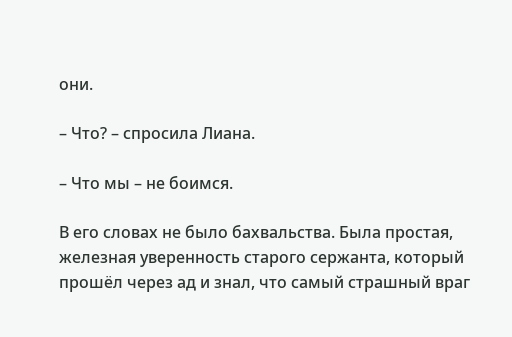они.

– Что? – спросила Лиана.

– Что мы – не боимся.

В его словах не было бахвальства. Была простая, железная уверенность старого сержанта, который прошёл через ад и знал, что самый страшный враг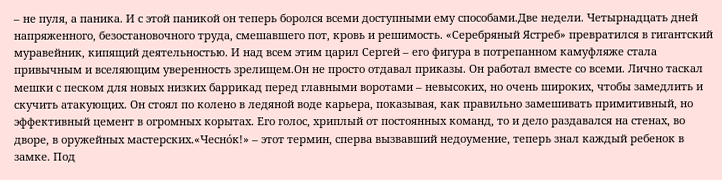– не пуля, а паника. И с этой паникой он теперь боролся всеми доступными ему способами.Две недели. Четырнадцать дней напряженного, безостановочного труда, смешавшего пот, кровь и решимость. «Серебряный Ястреб» превратился в гигантский муравейник, кипящий деятельностью. И над всем этим царил Сергей – его фигура в потрепанном камуфляже стала привычным и вселяющим уверенность зрелищем.Он не просто отдавал приказы. Он работал вместе со всеми. Лично таскал мешки с песком для новых низких баррикад перед главными воротами – невысоких, но очень широких, чтобы замедлить и скучить атакующих. Он стоял по колено в ледяной воде карьера, показывая, как правильно замешивать примитивный, но эффективный цемент в огромных корытах. Его голос, хриплый от постоянных команд, то и дело раздавался на стенах, во дворе, в оружейных мастерских.«Чесно́к!» – этот термин, сперва вызвавший недоумение, теперь знал каждый ребенок в замке. Под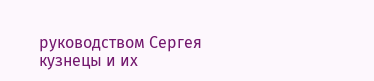руководством Сергея кузнецы и их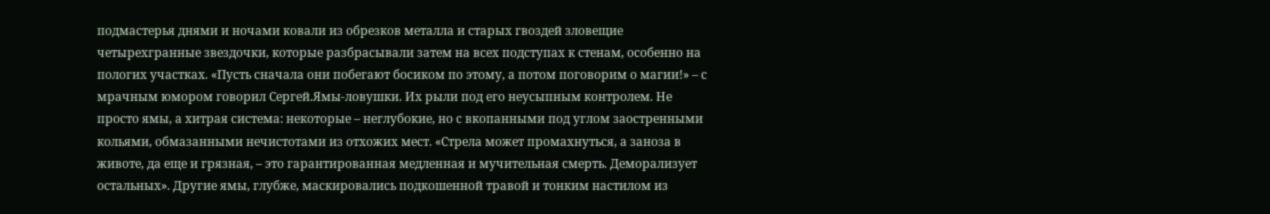подмастерья днями и ночами ковали из обрезков металла и старых гвоздей зловещие четырехгранные звездочки, которые разбрасывали затем на всех подступах к стенам, особенно на пологих участках. «Пусть сначала они побегают босиком по этому, а потом поговорим о магии!» – с мрачным юмором говорил Сергей.Ямы-ловушки. Их рыли под его неусыпным контролем. Не просто ямы, а хитрая система: некоторые – неглубокие, но с вкопанными под углом заостренными кольями, обмазанными нечистотами из отхожих мест. «Стрела может промахнуться, а заноза в животе, да еще и грязная, – это гарантированная медленная и мучительная смерть. Деморализует остальных». Другие ямы, глубже, маскировались подкошенной травой и тонким настилом из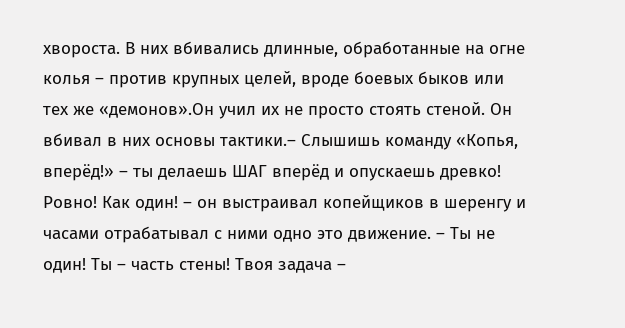хвороста. В них вбивались длинные, обработанные на огне колья – против крупных целей, вроде боевых быков или тех же «демонов».Он учил их не просто стоять стеной. Он вбивал в них основы тактики.– Слышишь команду «Копья, вперёд!» – ты делаешь ШАГ вперёд и опускаешь древко! Ровно! Как один! – он выстраивал копейщиков в шеренгу и часами отрабатывал с ними одно это движение. – Ты не один! Ты – часть стены! Твоя задача –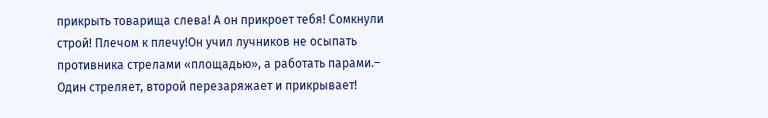прикрыть товарища слева! А он прикроет тебя! Сомкнули строй! Плечом к плечу!Он учил лучников не осыпать противника стрелами «площадью», а работать парами.– Один стреляет, второй перезаряжает и прикрывает!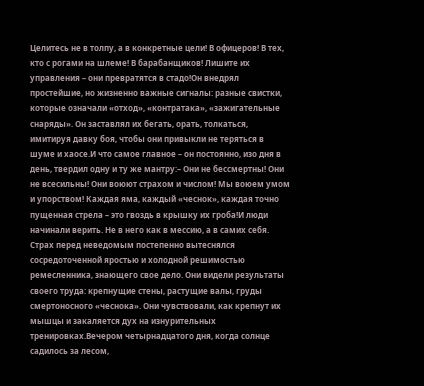Целитесь не в толпу, а в конкретные цели! В офицеров! В тех, кто с рогами на шлеме! В барабанщиков! Лишите их управления – они превратятся в стадо!Он внедрял простейшие, но жизненно важные сигналы: разные свистки, которые означали «отход», «контратака», «зажигательные снаряды». Он заставлял их бегать, орать, толкаться, имитируя давку боя, чтобы они привыкли не теряться в шуме и хаосе.И что самое главное – он постоянно, изо дня в день, твердил одну и ту же мантру:– Они не бессмертны! Они не всесильны! Они воюют страхом и числом! Мы воюем умом и упорством! Каждая яма, каждый «чеснок», каждая точно пущенная стрела – это гвоздь в крышку их гроба!И люди начинали верить. Не в него как в мессию, а в самих себя. Страх перед неведомым постепенно вытеснялся сосредоточенной яростью и холодной решимостью ремесленника, знающего свое дело. Они видели результаты своего труда: крепнущие стены, растущие валы, груды смертоносного «чеснока». Они чувствовали, как крепнут их мышцы и закаляется дух на изнурительных тренировках.Вечером четырнадцатого дня, когда солнце садилось за лесом,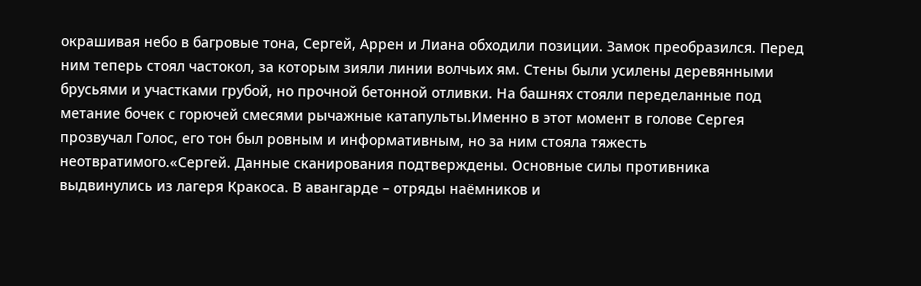окрашивая небо в багровые тона, Сергей, Аррен и Лиана обходили позиции. Замок преобразился. Перед ним теперь стоял частокол, за которым зияли линии волчьих ям. Стены были усилены деревянными брусьями и участками грубой, но прочной бетонной отливки. На башнях стояли переделанные под метание бочек с горючей смесями рычажные катапульты.Именно в этот момент в голове Сергея прозвучал Голос, его тон был ровным и информативным, но за ним стояла тяжесть неотвратимого.«Сергей. Данные сканирования подтверждены. Основные силы противника выдвинулись из лагеря Кракоса. В авангарде – отряды наёмников и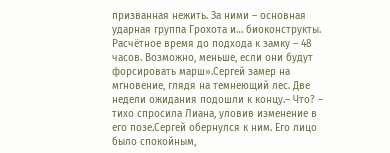призванная нежить. За ними – основная ударная группа Грохота и… биоконструкты. Расчётное время до подхода к замку – 48 часов. Возможно, меньше, если они будут форсировать марш».Сергей замер на мгновение, глядя на темнеющий лес. Две недели ожидания подошли к концу.– Что? – тихо спросила Лиана, уловив изменение в его позе.Сергей обернулся к ним. Его лицо было спокойным,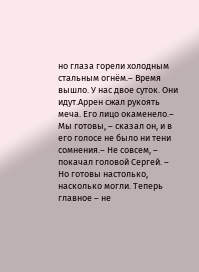но глаза горели холодным стальным огнём.– Время вышло. У нас двое суток. Они идут.Аррен сжал рукоять меча. Его лицо окаменело.– Мы готовы, – сказал он, и в его голосе не было ни тени сомнения.– Не совсем, – покачал головой Сергей. – Но готовы настолько, насколько могли. Теперь главное – не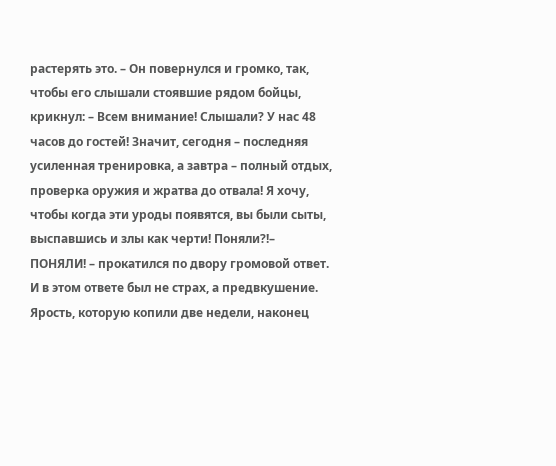растерять это. – Он повернулся и громко, так, чтобы его слышали стоявшие рядом бойцы, крикнул: – Всем внимание! Слышали? У нас 48 часов до гостей! Значит, сегодня – последняя усиленная тренировка, а завтра – полный отдых, проверка оружия и жратва до отвала! Я хочу, чтобы когда эти уроды появятся, вы были сыты, выспавшись и злы как черти! Поняли?!– ПОНЯЛИ! – прокатился по двору громовой ответ. И в этом ответе был не страх, а предвкушение. Ярость, которую копили две недели, наконец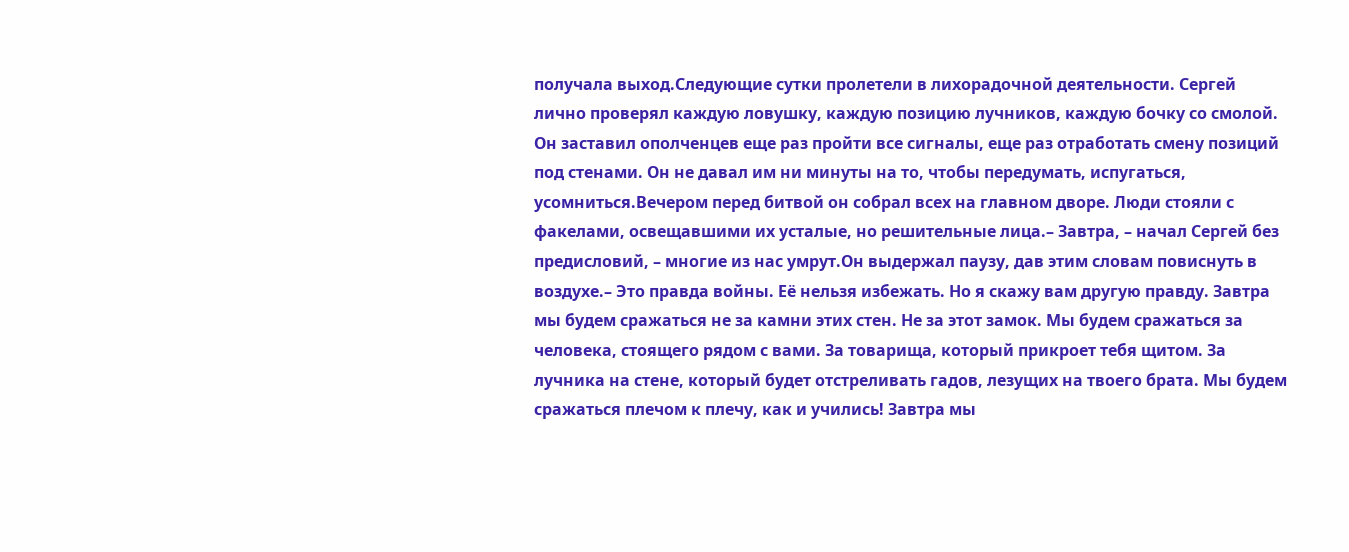получала выход.Следующие сутки пролетели в лихорадочной деятельности. Сергей лично проверял каждую ловушку, каждую позицию лучников, каждую бочку со смолой. Он заставил ополченцев еще раз пройти все сигналы, еще раз отработать смену позиций под стенами. Он не давал им ни минуты на то, чтобы передумать, испугаться, усомниться.Вечером перед битвой он собрал всех на главном дворе. Люди стояли с факелами, освещавшими их усталые, но решительные лица.– Завтра, – начал Сергей без предисловий, – многие из нас умрут.Он выдержал паузу, дав этим словам повиснуть в воздухе.– Это правда войны. Её нельзя избежать. Но я скажу вам другую правду. Завтра мы будем сражаться не за камни этих стен. Не за этот замок. Мы будем сражаться за человека, стоящего рядом с вами. За товарища, который прикроет тебя щитом. За лучника на стене, который будет отстреливать гадов, лезущих на твоего брата. Мы будем сражаться плечом к плечу, как и учились! Завтра мы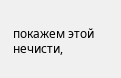покажем этой нечисти,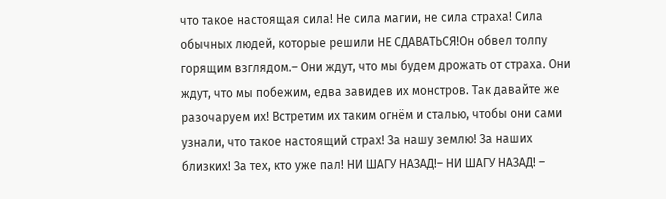что такое настоящая сила! Не сила магии, не сила страха! Сила обычных людей, которые решили НЕ СДАВАТЬСЯ!Он обвел толпу горящим взглядом.– Они ждут, что мы будем дрожать от страха. Они ждут, что мы побежим, едва завидев их монстров. Так давайте же разочаруем их! Встретим их таким огнём и сталью, чтобы они сами узнали, что такое настоящий страх! За нашу землю! За наших близких! За тех, кто уже пал! НИ ШАГУ НАЗАД!– НИ ШАГУ НАЗАД! –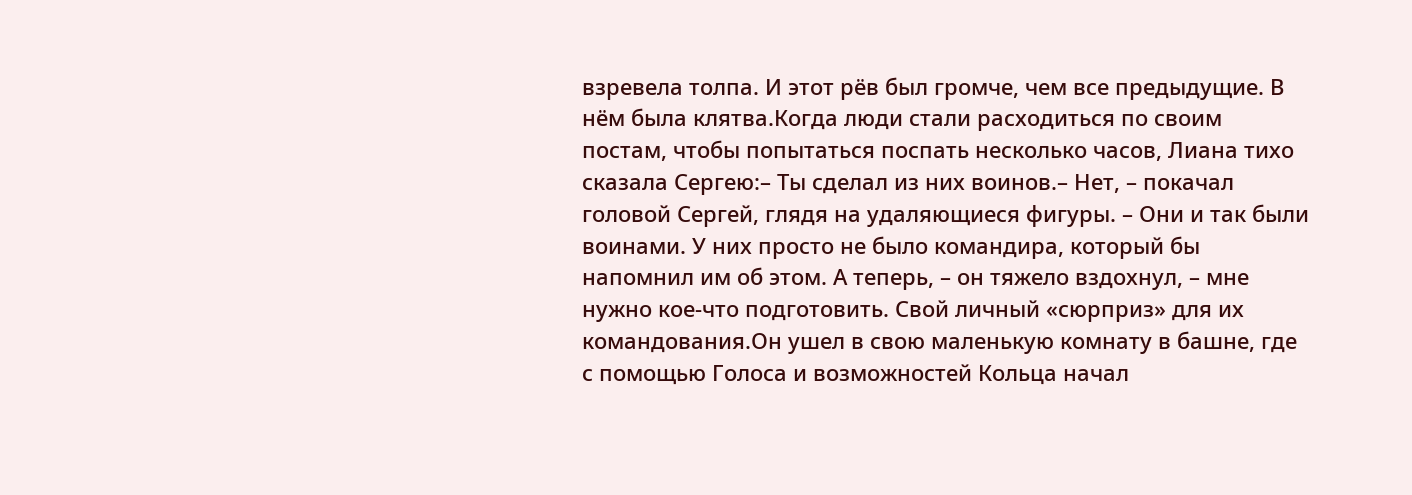взревела толпа. И этот рёв был громче, чем все предыдущие. В нём была клятва.Когда люди стали расходиться по своим постам, чтобы попытаться поспать несколько часов, Лиана тихо сказала Сергею:– Ты сделал из них воинов.– Нет, – покачал головой Сергей, глядя на удаляющиеся фигуры. – Они и так были воинами. У них просто не было командира, который бы напомнил им об этом. А теперь, – он тяжело вздохнул, – мне нужно кое-что подготовить. Свой личный «сюрприз» для их командования.Он ушел в свою маленькую комнату в башне, где с помощью Голоса и возможностей Кольца начал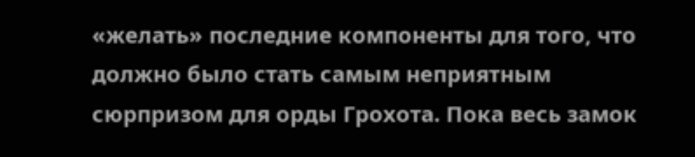«желать» последние компоненты для того, что должно было стать самым неприятным сюрпризом для орды Грохота. Пока весь замок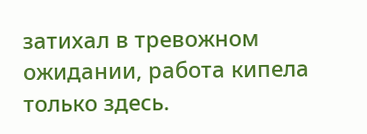затихал в тревожном ожидании, работа кипела только здесь.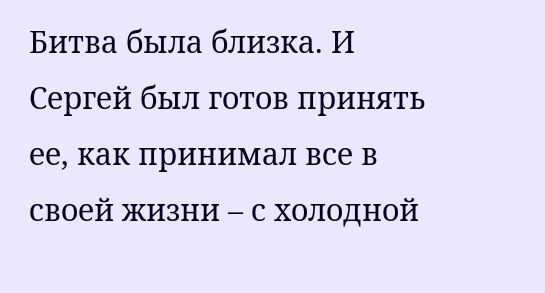Битва была близка. И Сергей был готов принять ее, как принимал все в своей жизни – с холодной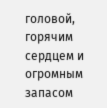головой, горячим сердцем и огромным запасом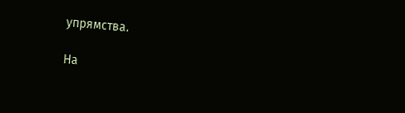упрямства.

На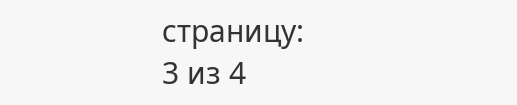страницу:
3 из 4